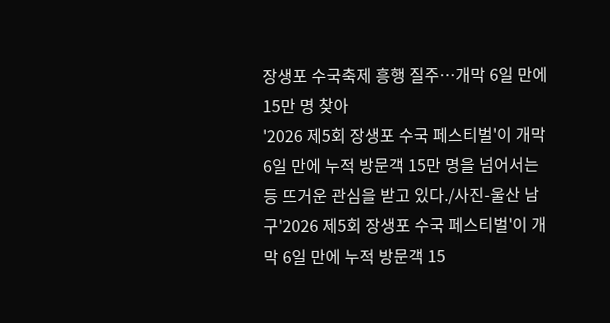장생포 수국축제 흥행 질주…개막 6일 만에 15만 명 찾아
'2026 제5회 장생포 수국 페스티벌'이 개막 6일 만에 누적 방문객 15만 명을 넘어서는 등 뜨거운 관심을 받고 있다./사진-울산 남구'2026 제5회 장생포 수국 페스티벌'이 개막 6일 만에 누적 방문객 15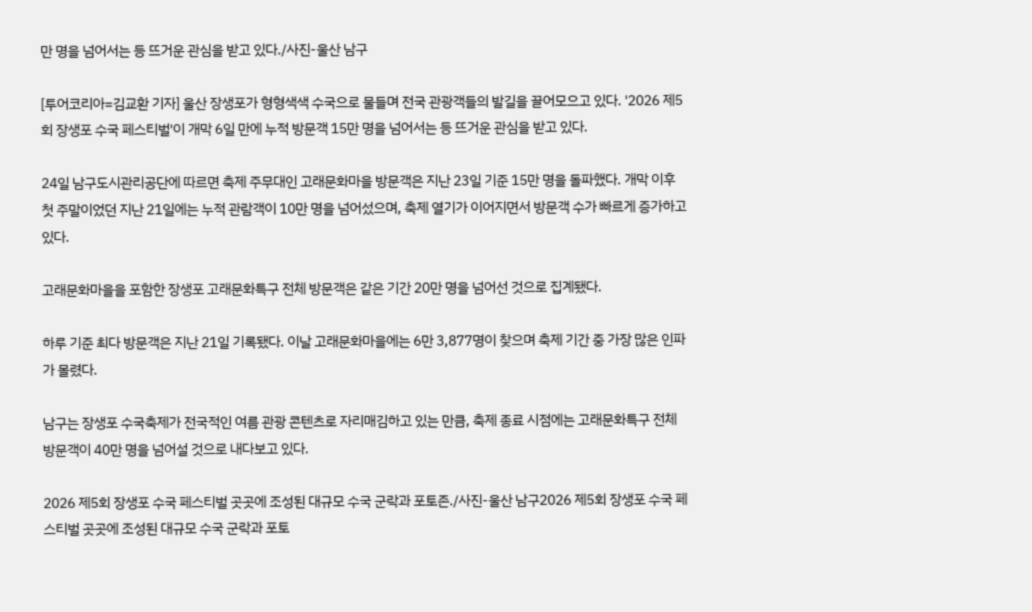만 명을 넘어서는 등 뜨거운 관심을 받고 있다./사진-울산 남구

[투어코리아=김교환 기자] 울산 장생포가 형형색색 수국으로 물들며 전국 관광객들의 발길을 끌어모으고 있다. '2026 제5회 장생포 수국 페스티벌'이 개막 6일 만에 누적 방문객 15만 명을 넘어서는 등 뜨거운 관심을 받고 있다.

24일 남구도시관리공단에 따르면 축제 주무대인 고래문화마을 방문객은 지난 23일 기준 15만 명을 돌파했다. 개막 이후 첫 주말이었던 지난 21일에는 누적 관람객이 10만 명을 넘어섰으며, 축제 열기가 이어지면서 방문객 수가 빠르게 증가하고 있다.

고래문화마을을 포함한 장생포 고래문화특구 전체 방문객은 같은 기간 20만 명을 넘어선 것으로 집계됐다.

하루 기준 최다 방문객은 지난 21일 기록됐다. 이날 고래문화마을에는 6만 3,877명이 찾으며 축제 기간 중 가장 많은 인파가 몰렸다.

남구는 장생포 수국축제가 전국적인 여름 관광 콘텐츠로 자리매김하고 있는 만큼, 축제 종료 시점에는 고래문화특구 전체 방문객이 40만 명을 넘어설 것으로 내다보고 있다.

2026 제5회 장생포 수국 페스티벌 곳곳에 조성된 대규모 수국 군락과 포토존./사진-울산 남구2026 제5회 장생포 수국 페스티벌 곳곳에 조성된 대규모 수국 군락과 포토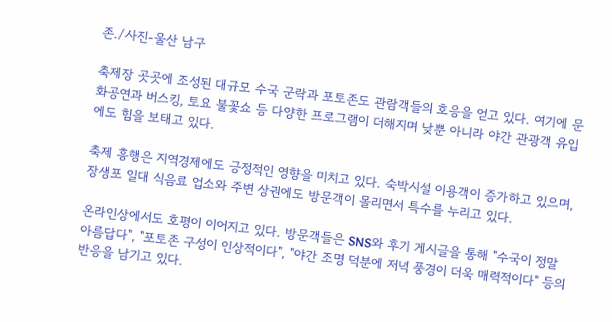존./사진-울산 남구

축제장 곳곳에 조성된 대규모 수국 군락과 포토존도 관람객들의 호응을 얻고 있다. 여기에 문화공연과 버스킹, 토요 불꽃쇼 등 다양한 프로그램이 더해지며 낮뿐 아니라 야간 관광객 유입에도 힘을 보태고 있다.

축제 흥행은 지역경제에도 긍정적인 영향을 미치고 있다. 숙박시설 이용객이 증가하고 있으며, 장생포 일대 식음료 업소와 주변 상권에도 방문객이 몰리면서 특수를 누리고 있다.

온라인상에서도 호평이 이어지고 있다. 방문객들은 SNS와 후기 게시글을 통해 "수국이 정말 아름답다", "포토존 구성이 인상적이다", "야간 조명 덕분에 저녁 풍경이 더욱 매력적이다" 등의 반응을 남기고 있다.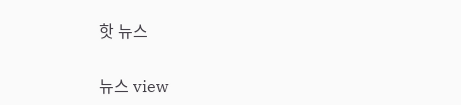핫 뉴스

뉴스 view